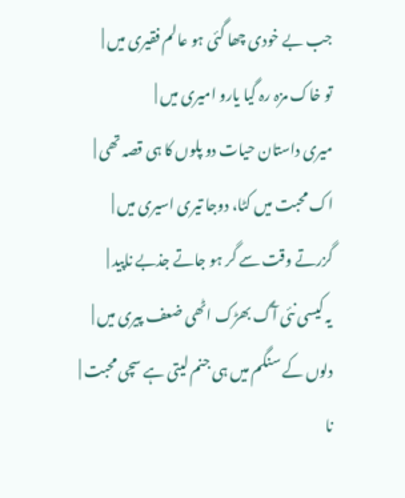جب بے خودی چھا گئی ہو عالم فقیری میں |
تو خاک مزہ رہ گیا یارو امیری میں |
میری داستان حیات دو پلوں کا ہی قصہ تھی |
اک محبت میں کٹا، دوجا تیری اسیری میں |
گزرتے وقت سے گر ہو جاتے جذبے ناپید |
یہ کیسی نئی آگ بھڑک اٹھی ضعف پیری میں |
دلوں کے سنگم میں ہی جنم لیتی ہے سچی محبت |
نا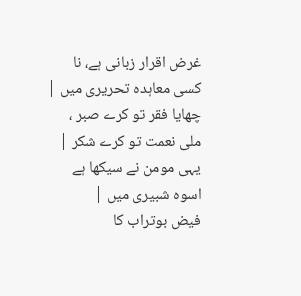غرض اقرار زبانی ہے، نا کسی معاہدہ تحریری میں |
چھایا فقر تو کرے صبر ، ملی نعمت تو کرے شکر |
یہی مومن نے سیکھا ہے اسوہ شبیری میں |
فیض بوتراب کا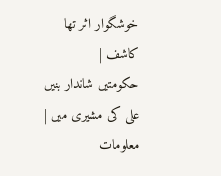خوشگوار اثر تھا کاشف |
حکومتیں شاندار بنیں علی کی مشیری میں |
معلومات